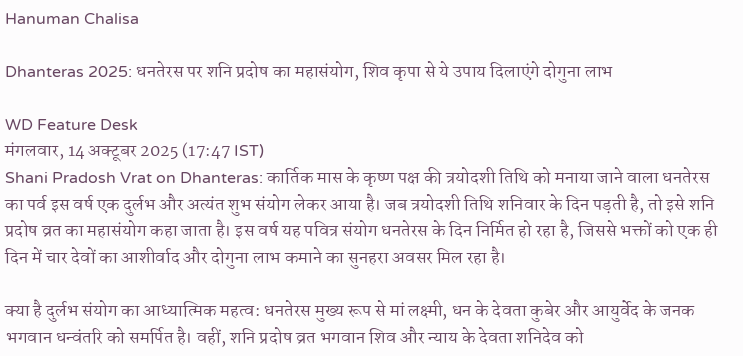Hanuman Chalisa

Dhanteras 2025: धनतेरस पर शनि प्रदोष का महासंयोग, शिव कृपा से ये उपाय दिलाएंगे दोगुना लाभ

WD Feature Desk
मंगलवार, 14 अक्टूबर 2025 (17:47 IST)
Shani Pradosh Vrat on Dhanteras: कार्तिक मास के कृष्ण पक्ष की त्रयोदशी तिथि को मनाया जाने वाला धनतेरस का पर्व इस वर्ष एक दुर्लभ और अत्यंत शुभ संयोग लेकर आया है। जब त्रयोदशी तिथि शनिवार के दिन पड़ती है, तो इसे शनि प्रदोष व्रत का महासंयोग कहा जाता है। इस वर्ष यह पवित्र संयोग धनतेरस के दिन निर्मित हो रहा है, जिससे भक्तों को एक ही दिन में चार देवों का आशीर्वाद और दोगुना लाभ कमाने का सुनहरा अवसर मिल रहा है।

क्या है दुर्लभ संयोग का आध्यात्मिक महत्व: धनतेरस मुख्य रूप से मां लक्ष्मी, धन के देवता कुबेर और आयुर्वेद के जनक भगवान धन्वंतरि को समर्पित है। वहीं, शनि प्रदोष व्रत भगवान शिव और न्याय के देवता शनिदेव को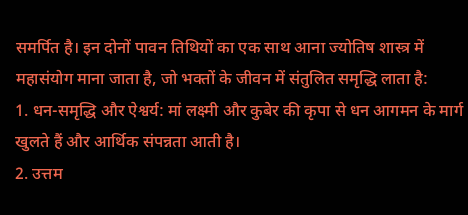समर्पित है। इन दोनों पावन तिथियों का एक साथ आना ज्योतिष शास्त्र में महासंयोग माना जाता है, जो भक्तों के जीवन में संतुलित समृद्धि लाता है:
1. धन-समृद्धि और ऐश्वर्य: मां लक्ष्मी और कुबेर की कृपा से धन आगमन के मार्ग खुलते हैं और आर्थिक संपन्नता आती है।
2. उत्तम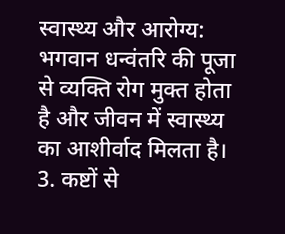स्वास्थ्य और आरोग्य: भगवान धन्वंतरि की पूजा से व्यक्ति रोग मुक्त होता है और जीवन में स्वास्थ्य का आशीर्वाद मिलता है।
3. कष्टों से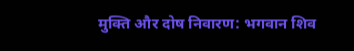मुक्ति और दोष निवारण: भगवान शिव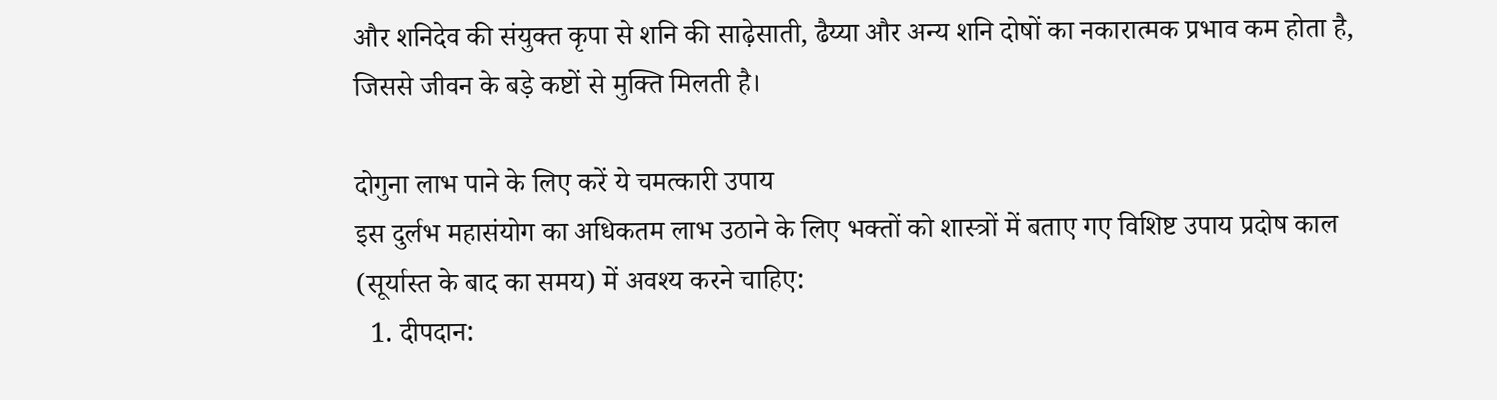और शनिदेव की संयुक्त कृपा से शनि की साढ़ेसाती, ढैय्या और अन्य शनि दोषों का नकारात्मक प्रभाव कम होता है, जिससे जीवन के बड़े कष्टों से मुक्ति मिलती है।

दोगुना लाभ पाने के लिए करें ये चमत्कारी उपाय
इस दुर्लभ महासंयोग का अधिकतम लाभ उठाने के लिए भक्तों को शास्त्रों में बताए गए विशिष्ट उपाय प्रदोष काल (सूर्यास्त के बाद का समय) में अवश्य करने चाहिए:
  1. दीपदान: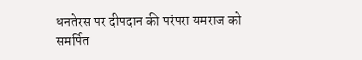धनतेरस पर दीपदान की परंपरा यमराज को समर्पित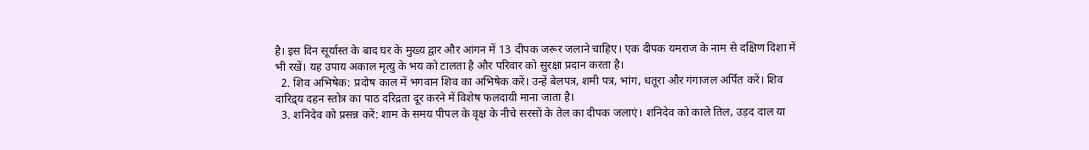है। इस दिन सूर्यास्त के बाद घर के मुख्य द्वार और आंगन में 13 दीपक जरूर जलाने चाहिए। एक दीपक यमराज के नाम से दक्षिण दिशा में भी रखें। यह उपाय अकाल मृत्यु के भय को टालता है और परिवार को सुरक्षा प्रदान करता है।
  2. शिव अभिषेक: प्रदोष काल में भगवान शिव का अभिषेक करें। उन्हें बेलपत्र, शमी पत्र, भांग, धतूरा और गंगाजल अर्पित करें। शिव दारिद्र्य दहन स्तोत्र का पाठ दरिद्रता दूर करने में विशेष फलदायी माना जाता है।
  3. शनिदेव को प्रसन्न करें: शाम के समय पीपल के वृक्ष के नीचे सरसों के तेल का दीपक जलाएं। शनिदेव को काले तिल, उड़द दाल या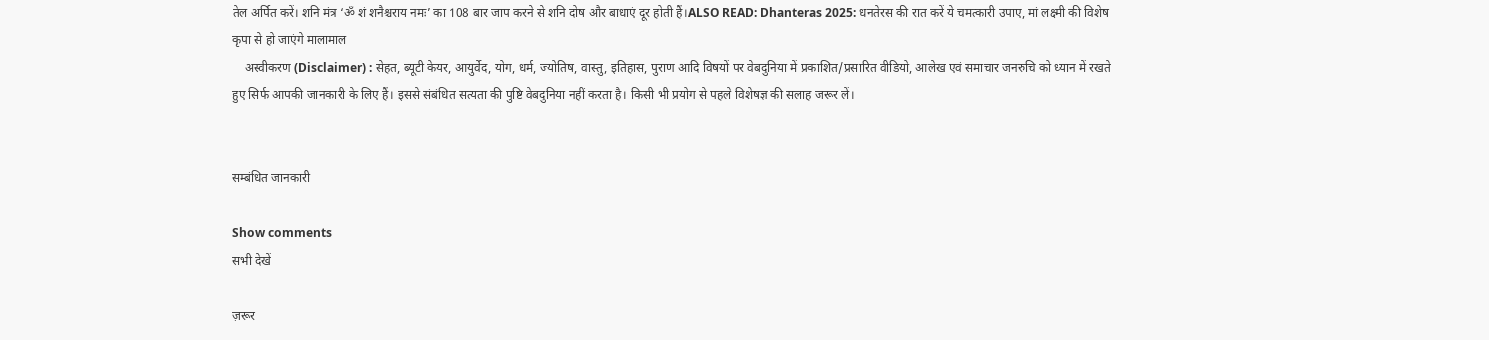तेल अर्पित करें। शनि मंत्र ‘ॐ शं शनैश्चराय नमः’ का 108 बार जाप करने से शनि दोष और बाधाएं दूर होती हैं।ALSO READ: Dhanteras 2025: धनतेरस की रात करें ये चमत्कारी उपाए, मां लक्ष्मी की विशेष कृपा से हो जाएंगे मालामाल
    अस्वीकरण (Disclaimer) : सेहत, ब्यूटी केयर, आयुर्वेद, योग, धर्म, ज्योतिष, वास्तु, इतिहास, पुराण आदि विषयों पर वेबदुनिया में प्रकाशित/प्रसारित वीडियो, आलेख एवं समाचार जनरुचि को ध्यान में रखते हुए सिर्फ आपकी जानकारी के लिए हैं। इससे संबंधित सत्यता की पुष्टि वेबदुनिया नहीं करता है। किसी भी प्रयोग से पहले विशेषज्ञ की सलाह जरूर लें।


सम्बंधित जानकारी

Show comments
सभी देखें

ज़रूर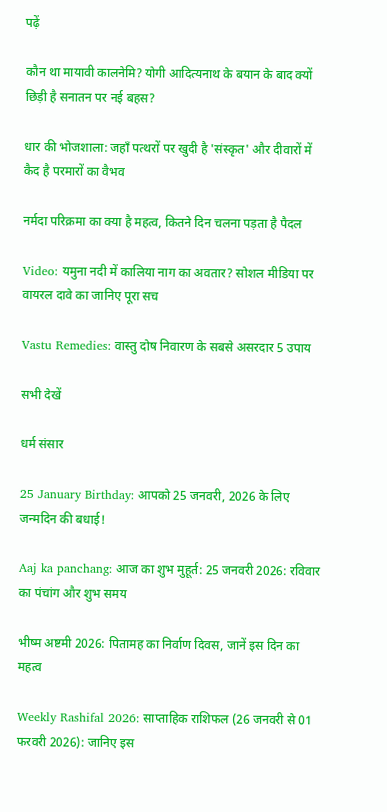पढ़ें

कौन था मायावी कालनेमि? योगी आदित्यनाथ के बयान के बाद क्यों छिड़ी है सनातन पर नई बहस?

धार की भोजशाला: जहाँ पत्थरों पर खुदी है 'संस्कृत' और दीवारों में कैद है परमारों का वैभव

नर्मदा परिक्रमा का क्या है महत्व, कितने दिन चलना पड़ता है पैदल

Video: यमुना नदी में कालिया नाग का अवतार? सोशल मीडिया पर वायरल दावे का जानिए पूरा सच

Vastu Remedies: वास्तु दोष निवारण के सबसे असरदार 5 उपाय

सभी देखें

धर्म संसार

25 January Birthday: आपको 25 जनवरी, 2026 के लिए जन्मदिन की बधाई!

Aaj ka panchang: आज का शुभ मुहूर्त: 25 जनवरी 2026: रविवार का पंचांग और शुभ समय

भीष्म अष्टमी 2026: पितामह का निर्वाण दिवस, जानें इस दिन का महत्व

Weekly Rashifal 2026: साप्ताहिक राशिफल (26 जनवरी से 01 फरवरी 2026): जानिए इस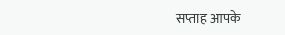सप्ताह आपके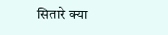सितारे क्या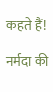कहते हैं!

नर्मदा की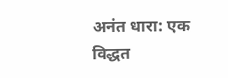अनंत धारा: एक विद्धत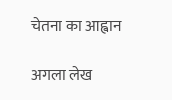चेतना का आह्वान

अगला लेख